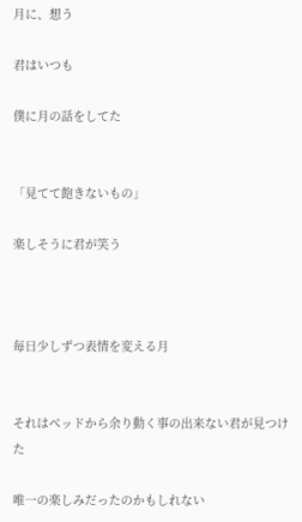月に、想う

君はいつも

僕に月の話をしてた


「見てて飽きないもの」

楽しそうに君が笑う



毎日少しずつ表情を変える月


それはベッドから余り動く事の出来ない君が見つけた

唯一の楽しみだったのかもしれない